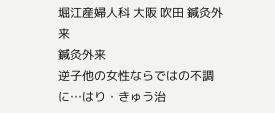堀江産婦人科 大阪 吹田 鍼灸外来
鍼灸外来
逆子他の女性ならではの不調に…はり・きゅう治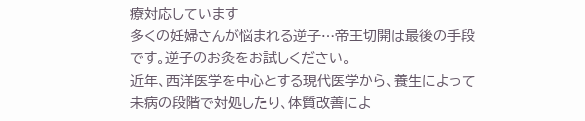療対応しています
多くの妊婦さんが悩まれる逆子…帝王切開は最後の手段です。逆子のお灸をお試しください。
近年、西洋医学を中心とする現代医学から、養生によって未病の段階で対処したり、体質改善によ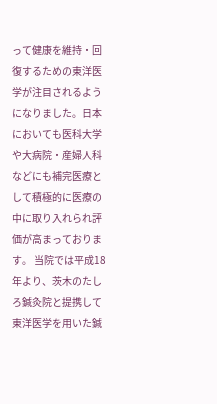って健康を維持・回復するための東洋医学が注目されるようになりました。日本においても医科大学や大病院・産婦人科などにも補完医療として積極的に医療の中に取り入れられ評価が高まっております。 当院では平成18年より、茨木のたしろ鍼灸院と提携して東洋医学を用いた鍼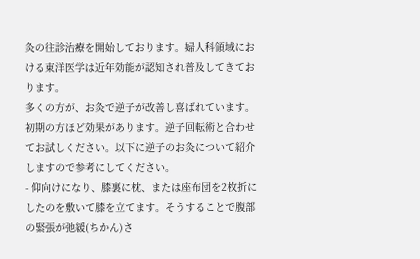灸の往診治療を開始しております。婦人科領域における東洋医学は近年効能が認知され普及してきております。
多くの方が、お灸で逆子が改善し喜ばれています。初期の方ほど効果があります。逆子回転術と合わせてお試しください。以下に逆子のお灸について紹介しますので参考にしてください。
- 仰向けになり、膝裏に枕、または座布団を2枚折にしたのを敷いて膝を立てます。そうすることで腹部の緊張が弛緩(ちかん)さ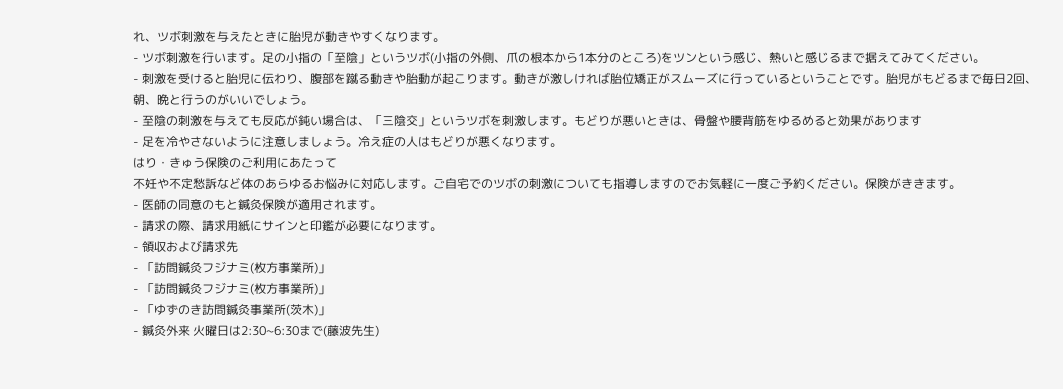れ、ツボ刺激を与えたときに胎児が動きやすくなります。
- ツボ刺激を行います。足の小指の「至陰」というツボ(小指の外側、爪の根本から1本分のところ)をツンという感じ、熱いと感じるまで据えてみてください。
- 刺激を受けると胎児に伝わり、腹部を蹴る動きや胎動が起こります。動きが激しければ胎位矯正がスムーズに行っているということです。胎児がもどるまで毎日2回、朝、晩と行うのがいいでしょう。
- 至陰の刺激を与えても反応が鈍い場合は、「三陰交」というツボを刺激します。もどりが悪いときは、骨盤や腰背筋をゆるめると効果があります
- 足を冷やさないように注意しましょう。冷え症の人はもどりが悪くなります。
はり・きゅう保険のご利用にあたって
不妊や不定愁訴など体のあらゆるお悩みに対応します。ご自宅でのツボの刺激についても指導しますのでお気軽に一度ご予約ください。保険がききます。
- 医師の同意のもと鍼灸保険が適用されます。
- 請求の際、請求用紙にサインと印鑑が必要になります。
- 領収および請求先
- 「訪問鍼灸フジナミ(枚方事業所)」
- 「訪問鍼灸フジナミ(枚方事業所)」
- 「ゆずのき訪問鍼灸事業所(茨木)」
- 鍼灸外来 火曜日は2:30~6:30まで(藤波先生)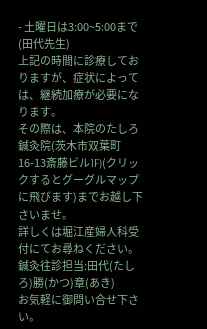- 土曜日は3:00~5:00まで(田代先生)
上記の時間に診療しておりますが、症状によっては、継続加療が必要になります。
その際は、本院のたしろ鍼灸院(茨木市双葉町16-13斎藤ビル1F)(クリックするとグーグルマップに飛びます)までお越し下さいませ。
詳しくは堀江産婦人科受付にてお尋ねください。
鍼灸往診担当:田代(たしろ)勝(かつ)章(あき)
お気軽に御問い合せ下さい。